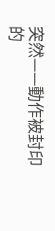突然——動作被封印的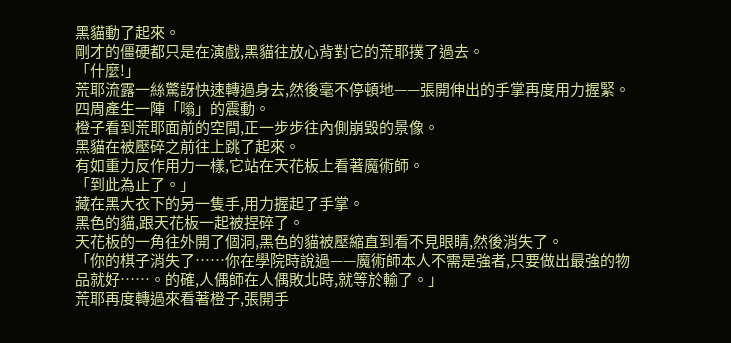黑貓動了起來。
剛才的僵硬都只是在演戲,黑貓往放心背對它的荒耶撲了過去。
「什麼!」
荒耶流露一絲驚訝快速轉過身去,然後毫不停頓地——張開伸出的手掌再度用力握緊。
四周產生一陣「嗡」的震動。
橙子看到荒耶面前的空間,正一步步往內側崩毀的景像。
黑貓在被壓碎之前往上跳了起來。
有如重力反作用力一樣,它站在天花板上看著魔術師。
「到此為止了。」
藏在黑大衣下的另一隻手,用力握起了手掌。
黑色的貓,跟天花板一起被捏碎了。
天花板的一角往外開了個洞,黑色的貓被壓縮直到看不見眼睛,然後消失了。
「你的棋子消失了……你在學院時說過——魔術師本人不需是強者,只要做出最強的物
品就好……。的確,人偶師在人偶敗北時,就等於輸了。」
荒耶再度轉過來看著橙子,張開手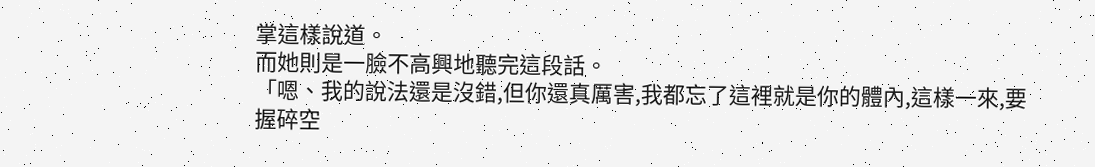掌這樣說道。
而她則是一臉不高興地聽完這段話。
「嗯、我的說法還是沒錯,但你還真厲害,我都忘了這裡就是你的體內,這樣一來,要
握碎空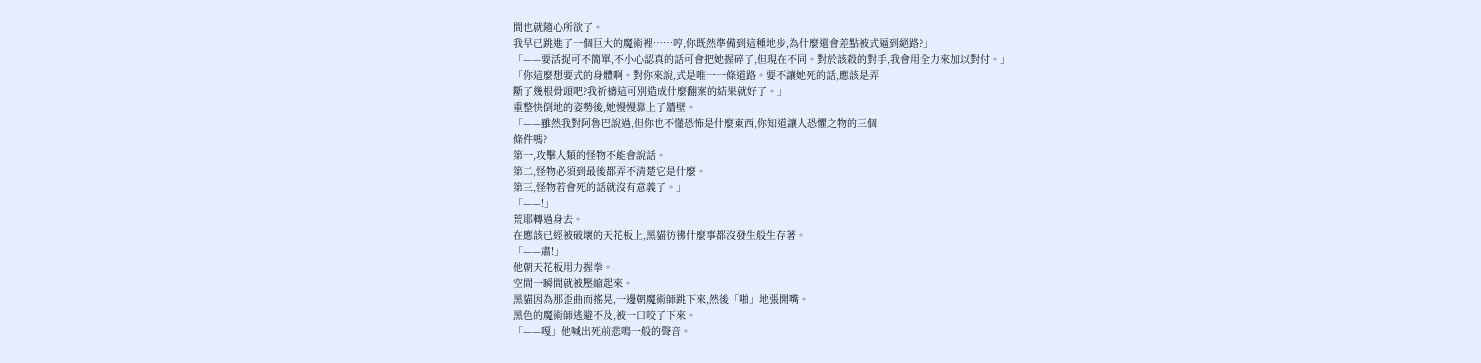間也就隨心所欲了。
我早已跳進了一個巨大的魔術裡……哼,你既然準備到這種地步,為什麼還會差點被式逼到絕路?」
「——要活捉可不簡單,不小心認真的話可會把她握碎了,但現在不同。對於該殺的對手,我會用全力來加以對付。」
「你這麼想要式的身體啊。對你來說,式是唯一一條道路。要不讓她死的話,應該是弄
斷了幾根骨頭吧?我祈禱這可別造成什麼翻案的結果就好了。」
重整快倒地的姿勢後,她慢慢靠上了牆壁。
「——雖然我對阿魯巴說過,但你也不懂恐怖是什麼東西,你知道讓人恐懼之物的三個
條件嗎?
第一,攻擊人類的怪物不能會說話。
第二,怪物必須到最後都弄不清楚它是什麼。
第三,怪物若會死的話就沒有意義了。」
「——!」
荒耶轉過身去。
在應該已經被破壞的天花板上,黑貓彷彿什麼事都沒發生般生存著。
「——肅!」
他朝天花板用力握拳。
空間一瞬間就被壓縮起來。
黑貓因為那歪曲而搖晃,一邊朝魔術師跳下來,然後「啪」地張開嘴。
黑色的魔術師逃避不及,被一口咬了下來。
「——嘎」他喊出死前悲鳴一般的聲音。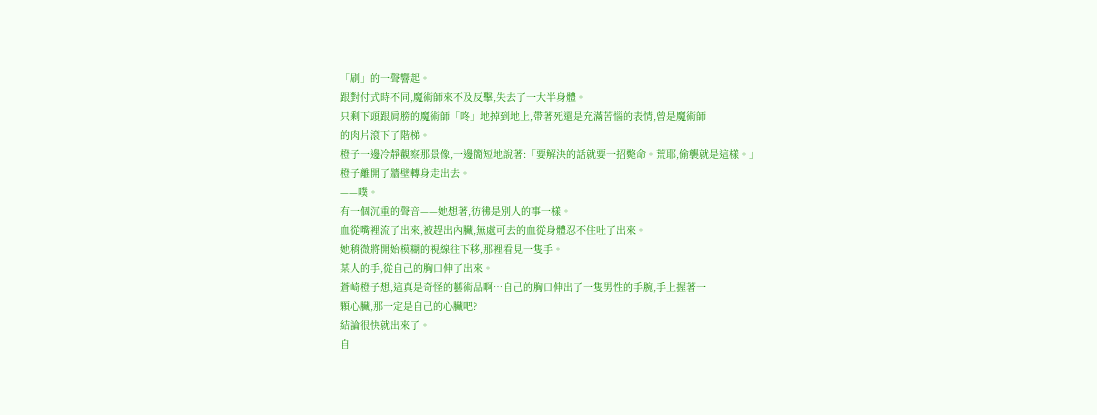「刷」的一聲響起。
跟對付式時不同,魔術師來不及反擊,失去了一大半身體。
只剩下頭跟肩膀的魔術師「咚」地掉到地上,帶著死還是充滿苦惱的表情,曾是魔術師
的肉片滾下了階梯。
橙子一邊冷靜觀察那景像,一邊簡短地說著:「要解決的話就要一招斃命。荒耶,偷襲就是這樣。」
橙子離開了牆壁轉身走出去。
——噗。
有一個沉重的聲音——她想著,彷彿是別人的事一樣。
血從嘴裡流了出來,被趕出內臟,無處可去的血從身體忍不住吐了出來。
她稍微將開始模糊的視線往下移,那裡看見一隻手。
某人的手,從自己的胸口伸了出來。
蒼崎橙子想,這真是奇怪的藝術品啊…自己的胸口伸出了一隻男性的手腕,手上握著一
顆心臟,那一定是自己的心臟吧?
結論很快就出來了。
自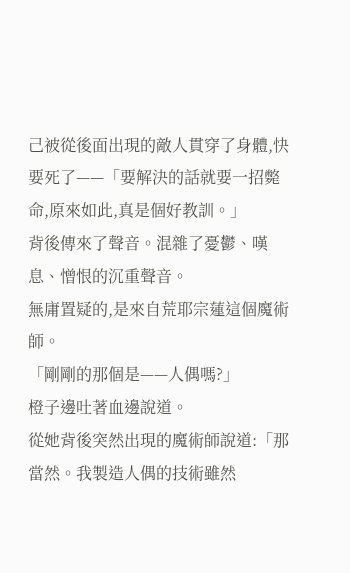己被從後面出現的敵人貫穿了身體,快要死了——「要解決的話就要一招斃命,原來如此,真是個好教訓。」
背後傳來了聲音。混雜了憂鬱、嘆息、憎恨的沉重聲音。
無庸置疑的,是來自荒耶宗蓮這個魔術師。
「剛剛的那個是——人偶嗎?」
橙子邊吐著血邊說道。
從她背後突然出現的魔術師說道:「那當然。我製造人偶的技術雖然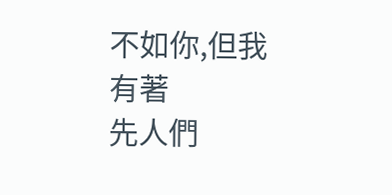不如你,但我有著
先人們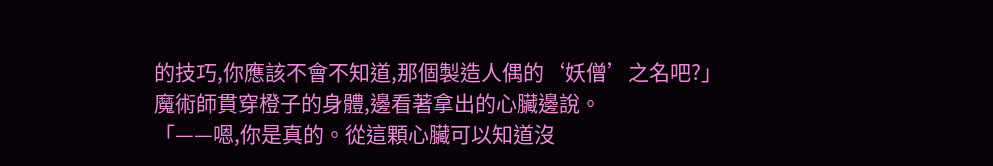的技巧,你應該不會不知道,那個製造人偶的‘妖僧’之名吧?」
魔術師貫穿橙子的身體,邊看著拿出的心臟邊說。
「——嗯,你是真的。從這顆心臟可以知道沒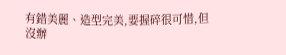有錯美麗、造型完美,要握碎很可惜,但
沒辦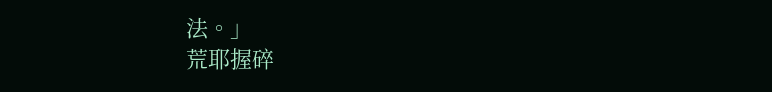法。」
荒耶握碎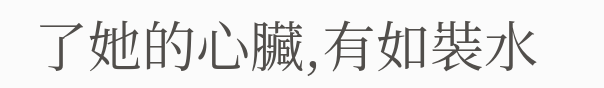了她的心臟,有如裝水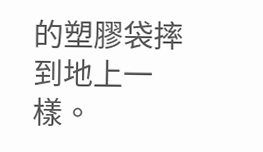的塑膠袋摔到地上一樣。